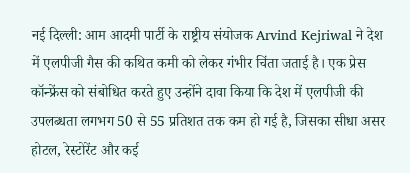नई दिल्ली: आम आदमी पार्टी के राष्ट्रीय संयोजक Arvind Kejriwal ने देश में एलपीजी गैस की कथित कमी को लेकर गंभीर चिंता जताई है। एक प्रेस कॉन्फ्रेंस को संबोधित करते हुए उन्होंने दावा किया कि देश में एलपीजी की उपलब्धता लगभग 50 से 55 प्रतिशत तक कम हो गई है, जिसका सीधा असर होटल, रेस्टोरेंट और कई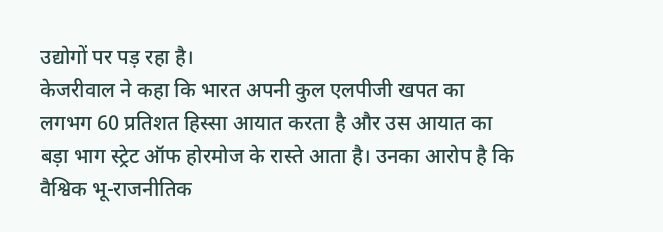उद्योगों पर पड़ रहा है।
केजरीवाल ने कहा कि भारत अपनी कुल एलपीजी खपत का लगभग 60 प्रतिशत हिस्सा आयात करता है और उस आयात का बड़ा भाग स्ट्रेट ऑफ होरमोज के रास्ते आता है। उनका आरोप है कि वैश्विक भू-राजनीतिक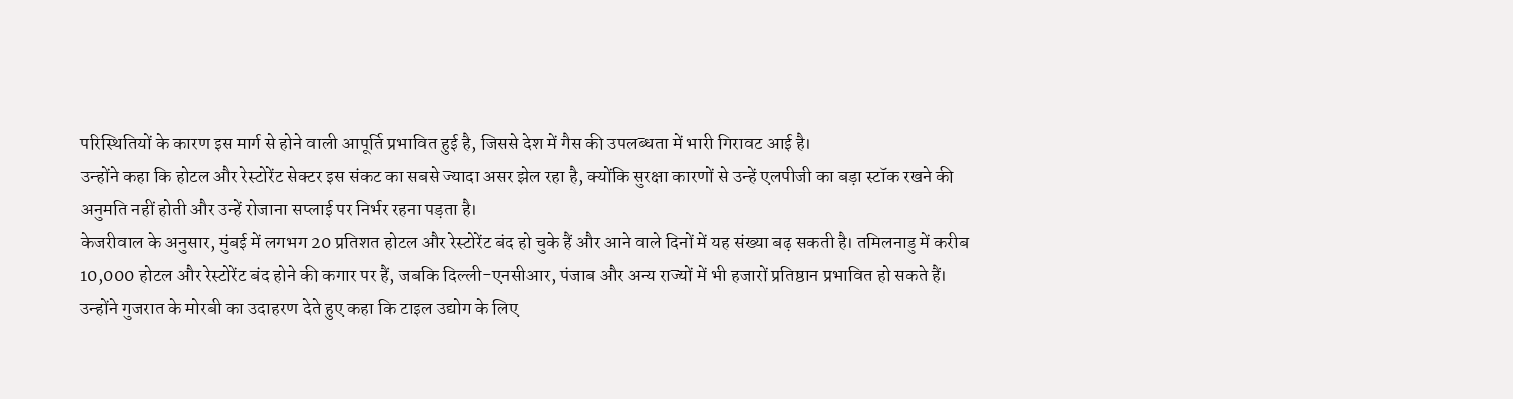परिस्थितियों के कारण इस मार्ग से होने वाली आपूर्ति प्रभावित हुई है, जिससे देश में गैस की उपलब्धता में भारी गिरावट आई है।
उन्होंने कहा कि होटल और रेस्टोरेंट सेक्टर इस संकट का सबसे ज्यादा असर झेल रहा है, क्योंकि सुरक्षा कारणों से उन्हें एलपीजी का बड़ा स्टॉक रखने की अनुमति नहीं होती और उन्हें रोजाना सप्लाई पर निर्भर रहना पड़ता है।
केजरीवाल के अनुसार, मुंबई में लगभग 20 प्रतिशत होटल और रेस्टोरेंट बंद हो चुके हैं और आने वाले दिनों में यह संख्या बढ़ सकती है। तमिलनाडु में करीब 10,000 होटल और रेस्टोरेंट बंद होने की कगार पर हैं, जबकि दिल्ली-एनसीआर, पंजाब और अन्य राज्यों में भी हजारों प्रतिष्ठान प्रभावित हो सकते हैं।
उन्होंने गुजरात के मोरबी का उदाहरण देते हुए कहा कि टाइल उद्योग के लिए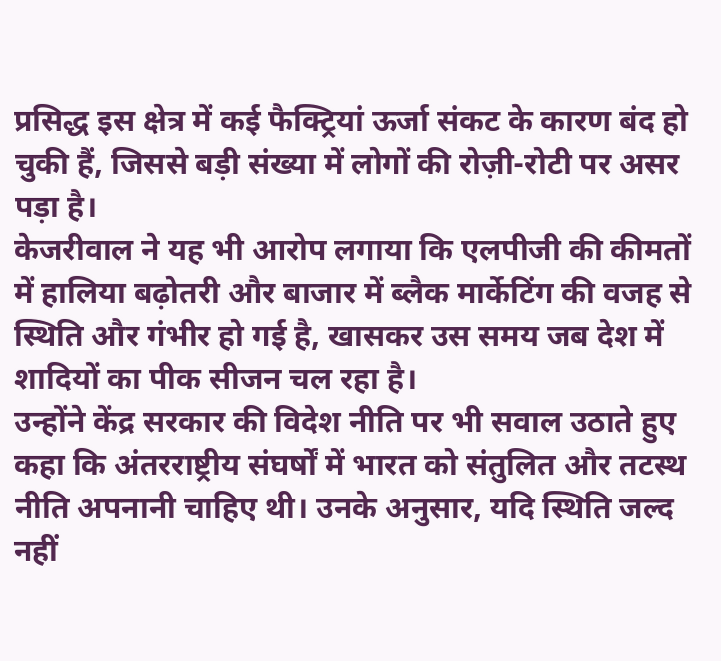प्रसिद्ध इस क्षेत्र में कई फैक्ट्रियां ऊर्जा संकट के कारण बंद हो चुकी हैं, जिससे बड़ी संख्या में लोगों की रोज़ी-रोटी पर असर पड़ा है।
केजरीवाल ने यह भी आरोप लगाया कि एलपीजी की कीमतों में हालिया बढ़ोतरी और बाजार में ब्लैक मार्केटिंग की वजह से स्थिति और गंभीर हो गई है, खासकर उस समय जब देश में शादियों का पीक सीजन चल रहा है।
उन्होंने केंद्र सरकार की विदेश नीति पर भी सवाल उठाते हुए कहा कि अंतरराष्ट्रीय संघर्षों में भारत को संतुलित और तटस्थ नीति अपनानी चाहिए थी। उनके अनुसार, यदि स्थिति जल्द नहीं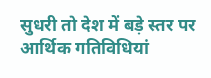सुधरी तो देश में बड़े स्तर पर आर्थिक गतिविधियां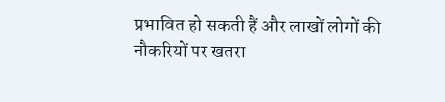प्रभावित हो सकती हैं और लाखों लोगों की नौकरियों पर खतरा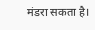मंडरा सकता है।